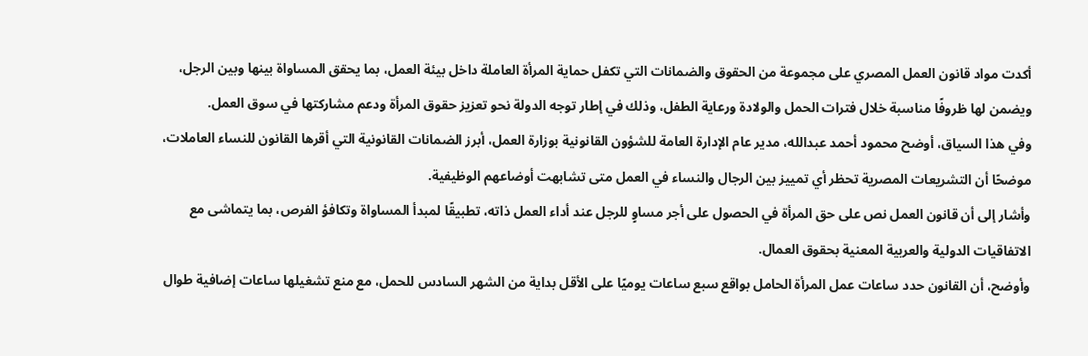أكدت مواد قانون العمل المصري على مجموعة من الحقوق والضمانات التي تكفل حماية المرأة العاملة داخل بيئة العمل، بما يحقق المساواة بينها وبين الرجل، ويضمن لها ظروفًا مناسبة خلال فترات الحمل والولادة ورعاية الطفل، وذلك في إطار توجه الدولة نحو تعزيز حقوق المرأة ودعم مشاركتها في سوق العمل.
وفي هذا السياق، أوضح محمود أحمد عبدالله، مدير عام الإدارة العامة للشؤون القانونية بوزارة العمل، أبرز الضمانات القانونية التي أقرها القانون للنساء العاملات، موضحًا أن التشريعات المصرية تحظر أي تمييز بين الرجال والنساء في العمل متى تشابهت أوضاعهم الوظيفية.
وأشار إلى أن قانون العمل نص على حق المرأة في الحصول على أجر مساوٍ للرجل عند أداء العمل ذاته، تطبيقًا لمبدأ المساواة وتكافؤ الفرص، بما يتماشى مع الاتفاقيات الدولية والعربية المعنية بحقوق العمال.
وأوضح، أن القانون حدد ساعات عمل المرأة الحامل بواقع سبع ساعات يوميًا على الأقل بداية من الشهر السادس للحمل، مع منع تشغيلها ساعات إضافية طوال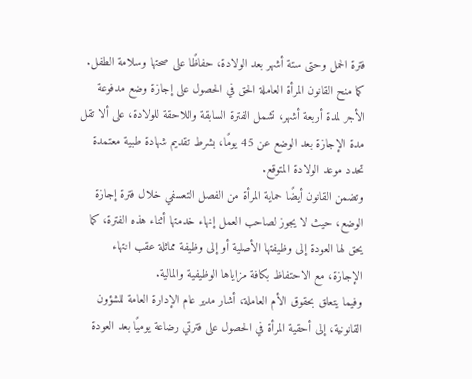فترة الحمل وحتى ستة أشهر بعد الولادة، حفاظًا على صحتها وسلامة الطفل.
كما منح القانون المرأة العاملة الحق في الحصول على إجازة وضع مدفوعة الأجر لمدة أربعة أشهر، تشمل الفترة السابقة واللاحقة للولادة، على ألا تقل مدة الإجازة بعد الوضع عن 45 يومًا، بشرط تقديم شهادة طبية معتمدة تحدد موعد الولادة المتوقع.
وتضمن القانون أيضًا حماية المرأة من الفصل التعسفي خلال فترة إجازة الوضع، حيث لا يجوز لصاحب العمل إنهاء خدمتها أثناء هذه الفترة، كما يحق لها العودة إلى وظيفتها الأصلية أو إلى وظيفة مماثلة عقب انتهاء الإجازة، مع الاحتفاظ بكافة مزاياها الوظيفية والمالية.
وفيما يتعلق بحقوق الأم العاملة، أشار مدير عام الإدارة العامة للشؤون القانونية، إلى أحقية المرأة في الحصول على فترتي رضاعة يوميًا بعد العودة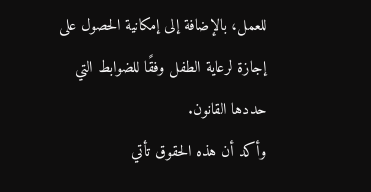للعمل، بالإضافة إلى إمكانية الحصول على إجازة لرعاية الطفل وفقًا للضوابط التي حددها القانون.
وأكد أن هذه الحقوق تأتي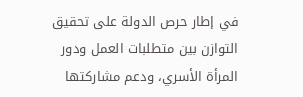في إطار حرص الدولة على تحقيق التوازن بين متطلبات العمل ودور المرأة الأسري، ودعم مشاركتها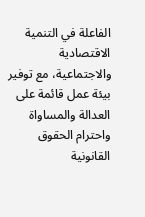الفاعلة في التنمية الاقتصادية والاجتماعية، مع توفير بيئة عمل قائمة على العدالة والمساواة واحترام الحقوق القانونية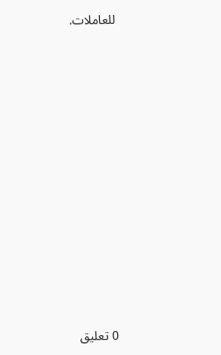للعاملات.
















0 تعليق